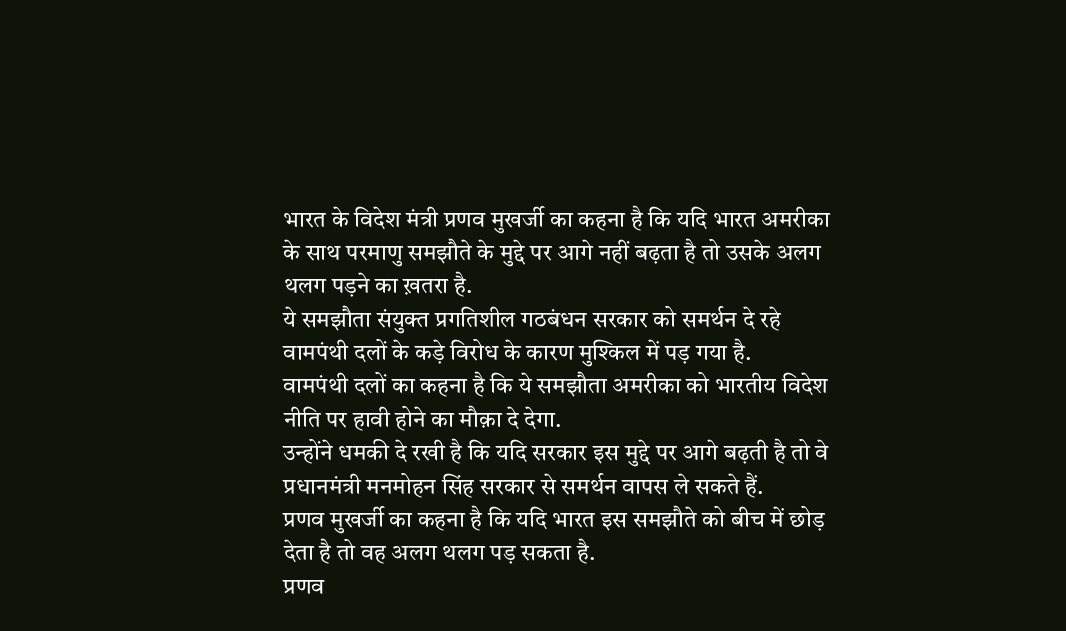भारत के विदेश मंत्री प्रणव मुखर्जी का कहना है कि यदि भारत अमरीका के साथ परमाणु समझौते के मुद्दे पर आगे नहीं बढ़ता है तो उसके अलग थलग पड़ने का ख़तरा है.
ये समझौता संयुक्त प्रगतिशील गठबंधन सरकार को समर्थन दे रहे वामपंथी दलों के कड़े विरोध के कारण मुश्किल में पड़ गया है.
वामपंथी दलों का कहना है कि ये समझौता अमरीका को भारतीय विदेश नीति पर हावी होने का मौक़ा दे देगा.
उन्होंने धमकी दे रखी है कि यदि सरकार इस मुद्दे पर आगे बढ़ती है तो वे प्रधानमंत्री मनमोहन सिंह सरकार से समर्थन वापस ले सकते हैं.
प्रणव मुखर्जी का कहना है कि यदि भारत इस समझौते को बीच में छोड़ देता है तो वह अलग थलग पड़ सकता है.
प्रणव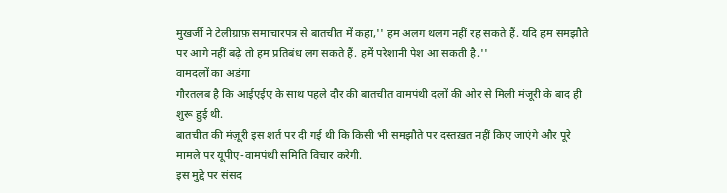मुखर्जी ने टेलीग्राफ़ समाचारपत्र से बातचीत में कहा,'' हम अलग थलग नहीं रह सकते हैं. यदि हम समझौते पर आगे नहीं बढ़े तो हम प्रतिबंध लग सकते हैं. हमें परेशानी पेश आ सकती है.''
वामदलों का अडंगा
गौरतलब है कि आईएईए के साथ पहले दौर की बातचीत वामपंथी दलों की ओर से मिली मंजूरी के बाद ही शुरू हुई थी.
बातचीत की मंज़ूरी इस शर्त पर दी गई थी कि किसी भी समझौते पर दस्तख़त नहीं किए जाएंगे और पूरे मामले पर यूपीए-वामपंथी समिति विचार करेगी.
इस मुद्दे पर संसद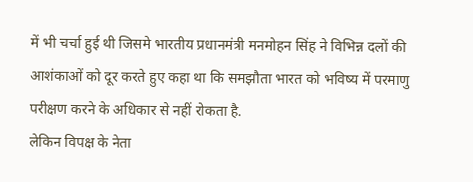में भी चर्चा हुई थी जिसमे भारतीय प्रधानमंत्री मनमोहन सिंह ने विभिन्न दलों की आशंकाओं को दूर करते हुए कहा था कि समझौता भारत को भविष्य में परमाणु परीक्षण करने के अधिकार से नहीं रोकता है.
लेकिन विपक्ष के नेता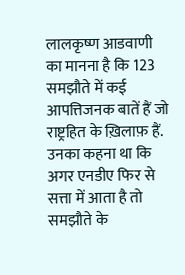लालकृष्ण आडवाणी का मानना है कि 123 समझौते में कई आपत्तिजनक बातें हैं जो राष्ट्रहित के ख़िलाफ़ हैं.
उनका कहना था कि अगर एनडीए फिर से सत्ता में आता है तो समझौते के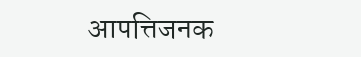आपत्तिजनक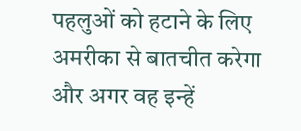पहलुओं को हटाने के लिए अमरीका से बातचीत करेगा और अगर वह इन्हें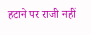हटाने पर राजी नहीं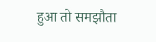हुआ तो समझौता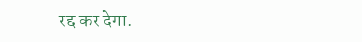रद्द कर देगा.